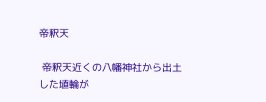帝釈天

 帝釈天近くの八幡神社から出土した埴輪が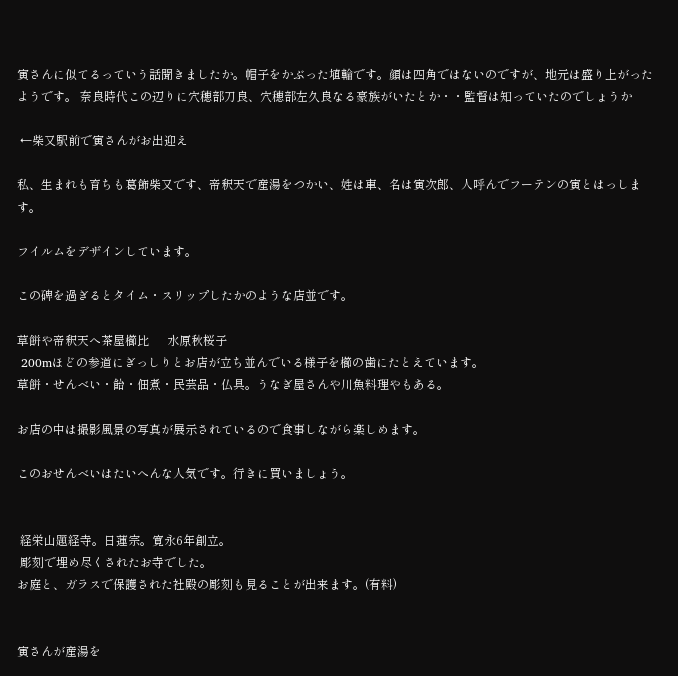寅さんに似てるっていう話聞きましたか。帽子をかぶった埴輪です。顔は四角ではないのですが、地元は盛り上がったようです。 奈良時代この辺りに穴穂部刀良、穴穂部左久良なる豪族がいたとか・・監督は知っていたのでしょうか

 ←柴又駅前で寅さんがお出迎え

私、生まれも育ちも葛飾柴又です、帝釈天で産湯をつかい、姓は車、名は寅次郎、人呼んでフーテンの寅とはっします。

フイルムをデザインしています。

この碑を過ぎるとタイム・スリップしたかのような店並です。

草餅や帝釈天へ茶屋櫛比      水原秋桜子
 200mほどの参道にぎっしりとお店が立ち並んでいる様子を櫛の歯にたとえています。
草餅・せんべい・飴・佃煮・民芸品・仏具。うなぎ屋さんや川魚料理やもある。

お店の中は撮影風景の写真が展示されているので食事しながら楽しめます。

このおせんべいはたいへんな人気です。行きに買いましょう。


 経栄山題経寺。日蓮宗。寛永6年創立。
 彫刻で埋め尽くされたお寺でした。
お庭と、ガラスで保護された社殿の彫刻も見ることが出来ます。(有料)


寅さんが産湯を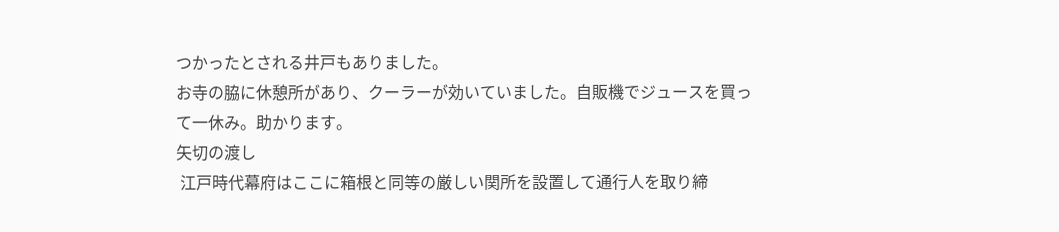つかったとされる井戸もありました。
お寺の脇に休憩所があり、クーラーが効いていました。自販機でジュースを買って一休み。助かります。
矢切の渡し
 江戸時代幕府はここに箱根と同等の厳しい関所を設置して通行人を取り締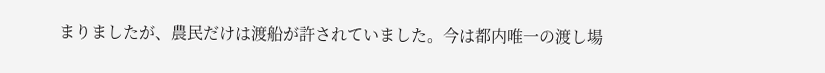まりましたが、農民だけは渡船が許されていました。今は都内唯一の渡し場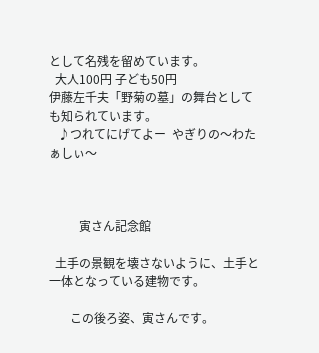として名残を留めています。
  大人100円 子ども50円
伊藤左千夫「野菊の墓」の舞台としても知られています。
   ♪つれてにげてよー  やぎりの〜わたぁしぃ〜



          寅さん記念館

  土手の景観を壊さないように、土手と一体となっている建物です。

       この後ろ姿、寅さんです。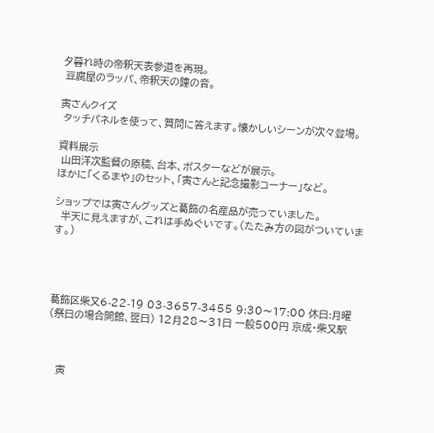夕暮れ時の帝釈天表参道を再現。
 豆腐屋のラッパ、帝釈天の鐘の音。

寅さんクイズ
 タッチパネルを使って、質問に答えます。懐かしいシーンが次々登場。

資料展示
 山田洋次監督の原稿、台本、ポスターなどが展示。
ほかに「くるまや」のセット、「寅さんと記念撮影コーナー」など。

ショップでは寅さんグッズと葛飾の名産品が売っていました。
  半天に見えますが、これは手ぬぐいです。(たたみ方の図がついています。)




葛飾区柴又6-22-19 03-3657-3455 9:30〜17:00 休日:月曜(祭日の場合開館、翌日) 12月28〜31日 一般500円 京成・柴又駅



   寅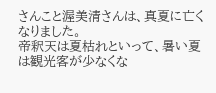さんこと渥美清さんは、真夏に亡くなりました。
帝釈天は夏枯れといって、暑い夏は観光客が少なくな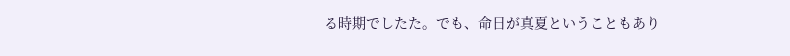る時期でしたた。でも、命日が真夏ということもあり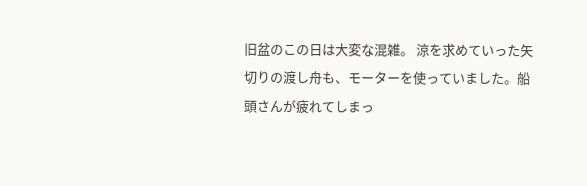旧盆のこの日は大変な混雑。 涼を求めていった矢切りの渡し舟も、モーターを使っていました。船頭さんが疲れてしまっ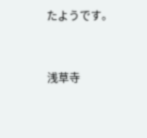たようです。


浅草寺